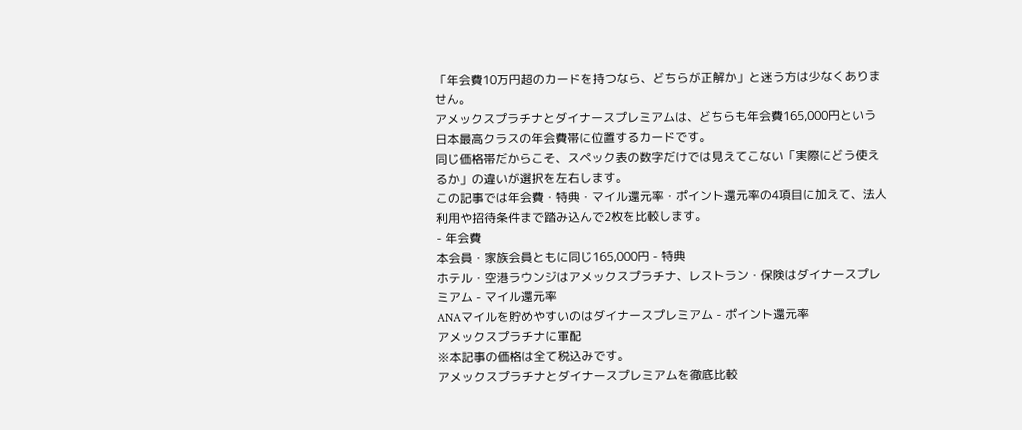「年会費10万円超のカードを持つなら、どちらが正解か」と迷う方は少なくありません。
アメックスプラチナとダイナースプレミアムは、どちらも年会費165,000円という日本最高クラスの年会費帯に位置するカードです。
同じ価格帯だからこそ、スペック表の数字だけでは見えてこない「実際にどう使えるか」の違いが選択を左右します。
この記事では年会費・特典・マイル還元率・ポイント還元率の4項目に加えて、法人利用や招待条件まで踏み込んで2枚を比較します。
- 年会費
本会員・家族会員ともに同じ165,000円 - 特典
ホテル・空港ラウンジはアメックスプラチナ、レストラン・保険はダイナースプレミアム - マイル還元率
ANAマイルを貯めやすいのはダイナースプレミアム - ポイント還元率
アメックスプラチナに軍配
※本記事の価格は全て税込みです。
アメックスプラチナとダイナースプレミアムを徹底比較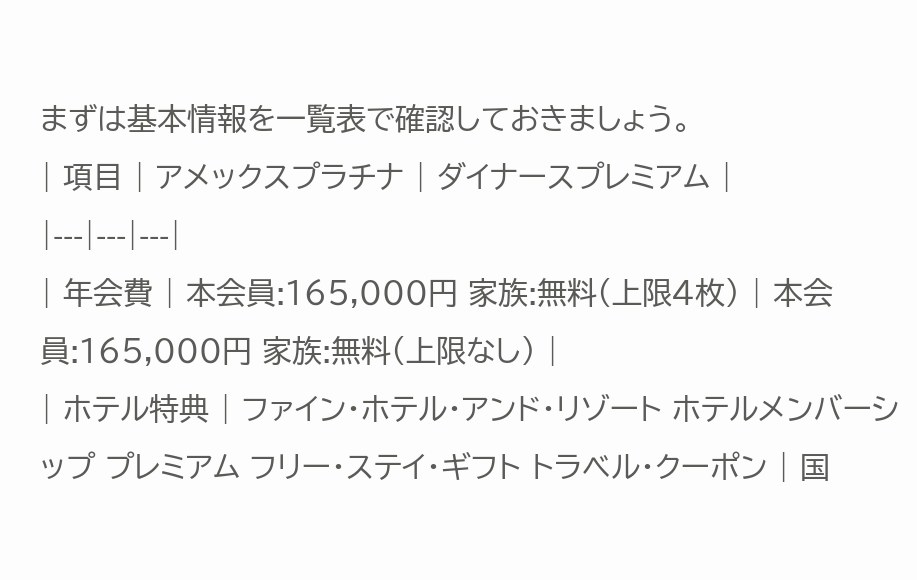まずは基本情報を一覧表で確認しておきましょう。
| 項目 | アメックスプラチナ | ダイナースプレミアム |
|---|---|---|
| 年会費 | 本会員:165,000円 家族:無料(上限4枚) | 本会員:165,000円 家族:無料(上限なし) |
| ホテル特典 | ファイン・ホテル・アンド・リゾート ホテルメンバーシップ プレミアム フリー・ステイ・ギフト トラベル・クーポン | 国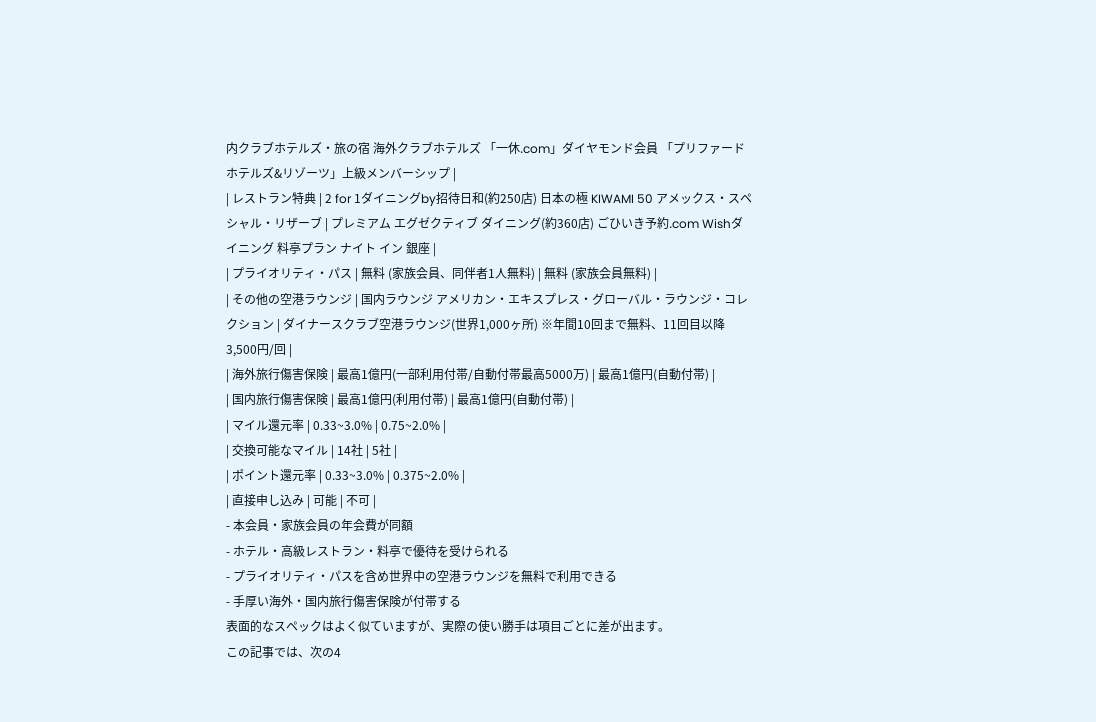内クラブホテルズ・旅の宿 海外クラブホテルズ 「一休.com」ダイヤモンド会員 「プリファード ホテルズ&リゾーツ」上級メンバーシップ |
| レストラン特典 | 2 for 1ダイニングby招待日和(約250店) 日本の極 KIWAMI 50 アメックス・スペシャル・リザーブ | プレミアム エグゼクティブ ダイニング(約360店) ごひいき予約.com Wishダイニング 料亭プラン ナイト イン 銀座 |
| プライオリティ・パス | 無料 (家族会員、同伴者1人無料) | 無料 (家族会員無料) |
| その他の空港ラウンジ | 国内ラウンジ アメリカン・エキスプレス・グローバル・ラウンジ・コレクション | ダイナースクラブ空港ラウンジ(世界1,000ヶ所) ※年間10回まで無料、11回目以降3,500円/回 |
| 海外旅行傷害保険 | 最高1億円(一部利用付帯/自動付帯最高5000万) | 最高1億円(自動付帯) |
| 国内旅行傷害保険 | 最高1億円(利用付帯) | 最高1億円(自動付帯) |
| マイル還元率 | 0.33~3.0% | 0.75~2.0% |
| 交換可能なマイル | 14社 | 5社 |
| ポイント還元率 | 0.33~3.0% | 0.375~2.0% |
| 直接申し込み | 可能 | 不可 |
- 本会員・家族会員の年会費が同額
- ホテル・高級レストラン・料亭で優待を受けられる
- プライオリティ・パスを含め世界中の空港ラウンジを無料で利用できる
- 手厚い海外・国内旅行傷害保険が付帯する
表面的なスペックはよく似ていますが、実際の使い勝手は項目ごとに差が出ます。
この記事では、次の4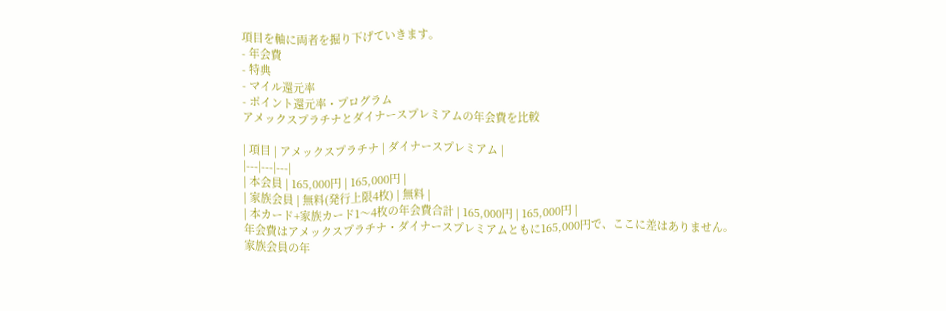項目を軸に両者を掘り下げていきます。
- 年会費
- 特典
- マイル還元率
- ポイント還元率・プログラム
アメックスプラチナとダイナースプレミアムの年会費を比較

| 項目 | アメックスプラチナ | ダイナースプレミアム |
|---|---|---|
| 本会員 | 165,000円 | 165,000円 |
| 家族会員 | 無料(発行上限4枚) | 無料 |
| 本カード+家族カード1〜4枚の年会費合計 | 165,000円 | 165,000円 |
年会費はアメックスプラチナ・ダイナースプレミアムともに165,000円で、ここに差はありません。
家族会員の年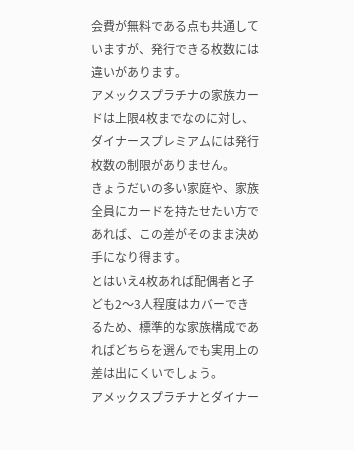会費が無料である点も共通していますが、発行できる枚数には違いがあります。
アメックスプラチナの家族カードは上限4枚までなのに対し、ダイナースプレミアムには発行枚数の制限がありません。
きょうだいの多い家庭や、家族全員にカードを持たせたい方であれば、この差がそのまま決め手になり得ます。
とはいえ4枚あれば配偶者と子ども2〜3人程度はカバーできるため、標準的な家族構成であればどちらを選んでも実用上の差は出にくいでしょう。
アメックスプラチナとダイナー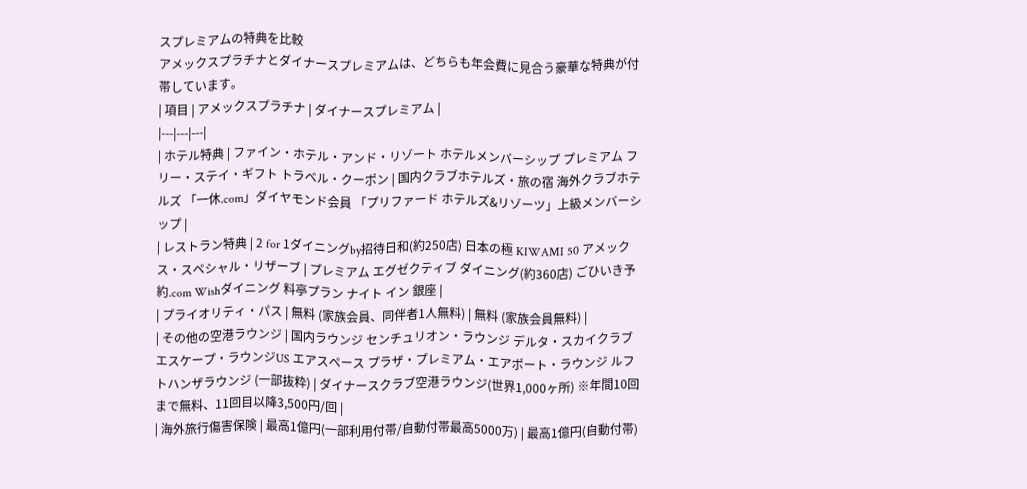スプレミアムの特典を比較
アメックスプラチナとダイナースプレミアムは、どちらも年会費に見合う豪華な特典が付帯しています。
| 項目 | アメックスプラチナ | ダイナースプレミアム |
|---|---|---|
| ホテル特典 | ファイン・ホテル・アンド・リゾート ホテルメンバーシップ プレミアム フリー・ステイ・ギフト トラベル・クーポン | 国内クラブホテルズ・旅の宿 海外クラブホテルズ 「一休.com」ダイヤモンド会員 「プリファード ホテルズ&リゾーツ」上級メンバーシップ |
| レストラン特典 | 2 for 1ダイニングby招待日和(約250店) 日本の極 KIWAMI 50 アメックス・スペシャル・リザーブ | プレミアム エグゼクティブ ダイニング(約360店) ごひいき予約.com Wishダイニング 料亭プラン ナイト イン 銀座 |
| プライオリティ・パス | 無料 (家族会員、同伴者1人無料) | 無料 (家族会員無料) |
| その他の空港ラウンジ | 国内ラウンジ センチュリオン・ラウンジ デルタ・スカイクラブ エスケープ・ラウンジUS エアスペース プラザ・プレミアム・エアポート・ラウンジ ルフトハンザラウンジ (一部抜粋) | ダイナースクラブ空港ラウンジ(世界1,000ヶ所) ※年間10回まで無料、11回目以降3,500円/回 |
| 海外旅行傷害保険 | 最高1億円(一部利用付帯/自動付帯最高5000万) | 最高1億円(自動付帯)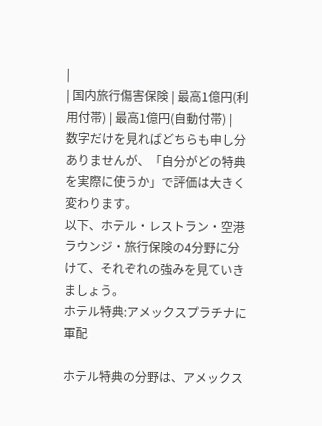|
| 国内旅行傷害保険 | 最高1億円(利用付帯) | 最高1億円(自動付帯) |
数字だけを見ればどちらも申し分ありませんが、「自分がどの特典を実際に使うか」で評価は大きく変わります。
以下、ホテル・レストラン・空港ラウンジ・旅行保険の4分野に分けて、それぞれの強みを見ていきましょう。
ホテル特典:アメックスプラチナに軍配

ホテル特典の分野は、アメックス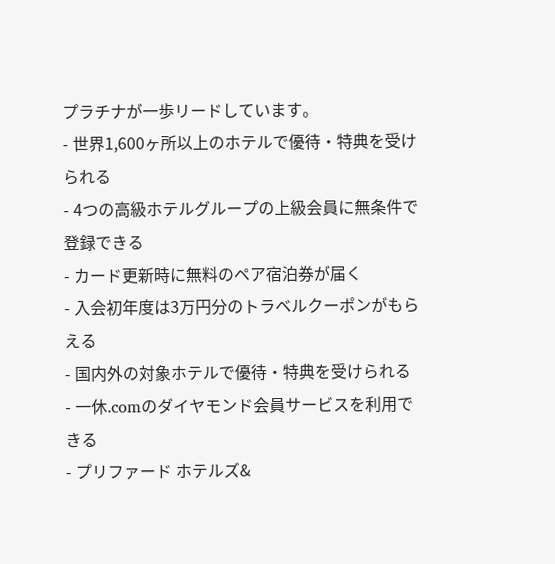プラチナが一歩リードしています。
- 世界1,600ヶ所以上のホテルで優待・特典を受けられる
- 4つの高級ホテルグループの上級会員に無条件で登録できる
- カード更新時に無料のペア宿泊券が届く
- 入会初年度は3万円分のトラベルクーポンがもらえる
- 国内外の対象ホテルで優待・特典を受けられる
- 一休.comのダイヤモンド会員サービスを利用できる
- プリファード ホテルズ&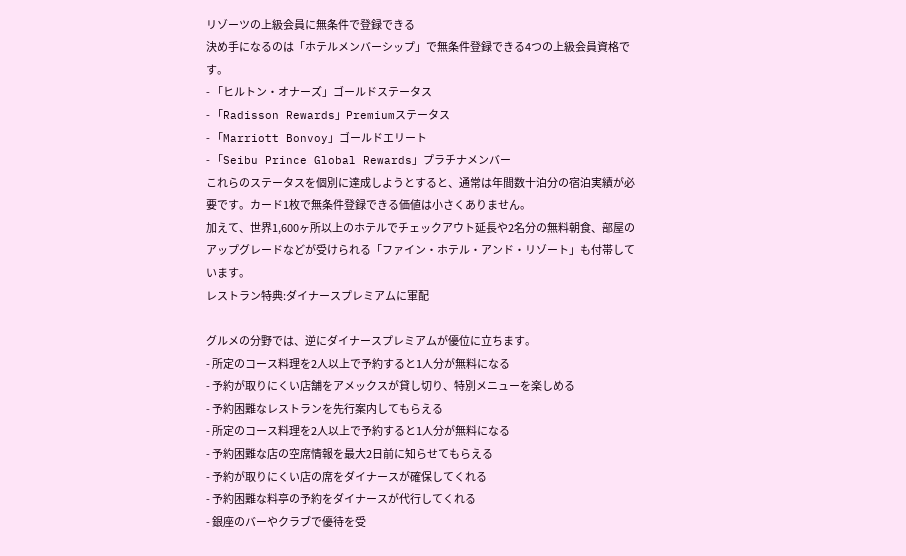リゾーツの上級会員に無条件で登録できる
決め手になるのは「ホテルメンバーシップ」で無条件登録できる4つの上級会員資格です。
- 「ヒルトン・オナーズ」ゴールドステータス
- 「Radisson Rewards」Premiumステータス
- 「Marriott Bonvoy」ゴールドエリート
- 「Seibu Prince Global Rewards」プラチナメンバー
これらのステータスを個別に達成しようとすると、通常は年間数十泊分の宿泊実績が必要です。カード1枚で無条件登録できる価値は小さくありません。
加えて、世界1,600ヶ所以上のホテルでチェックアウト延長や2名分の無料朝食、部屋のアップグレードなどが受けられる「ファイン・ホテル・アンド・リゾート」も付帯しています。
レストラン特典:ダイナースプレミアムに軍配

グルメの分野では、逆にダイナースプレミアムが優位に立ちます。
- 所定のコース料理を2人以上で予約すると1人分が無料になる
- 予約が取りにくい店舗をアメックスが貸し切り、特別メニューを楽しめる
- 予約困難なレストランを先行案内してもらえる
- 所定のコース料理を2人以上で予約すると1人分が無料になる
- 予約困難な店の空席情報を最大2日前に知らせてもらえる
- 予約が取りにくい店の席をダイナースが確保してくれる
- 予約困難な料亭の予約をダイナースが代行してくれる
- 銀座のバーやクラブで優待を受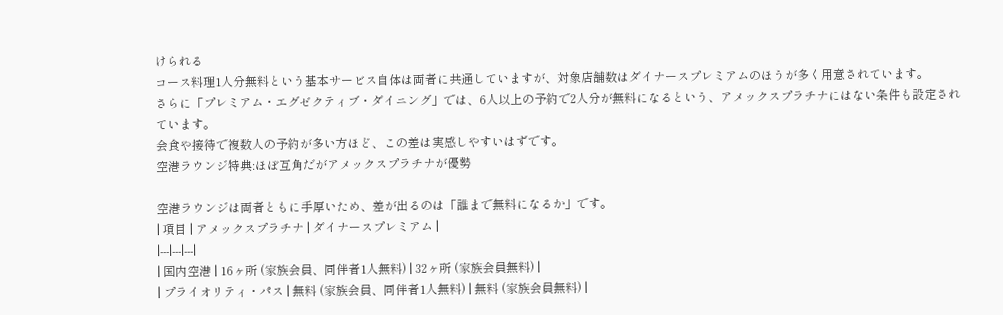けられる
コース料理1人分無料という基本サービス自体は両者に共通していますが、対象店舗数はダイナースプレミアムのほうが多く用意されています。
さらに「プレミアム・エグゼクティブ・ダイニング」では、6人以上の予約で2人分が無料になるという、アメックスプラチナにはない条件も設定されています。
会食や接待で複数人の予約が多い方ほど、この差は実感しやすいはずです。
空港ラウンジ特典:ほぼ互角だがアメックスプラチナが優勢

空港ラウンジは両者ともに手厚いため、差が出るのは「誰まで無料になるか」です。
| 項目 | アメックスプラチナ | ダイナースプレミアム |
|---|---|---|
| 国内空港 | 16ヶ所 (家族会員、同伴者1人無料) | 32ヶ所 (家族会員無料) |
| プライオリティ・パス | 無料 (家族会員、同伴者1人無料) | 無料 (家族会員無料) |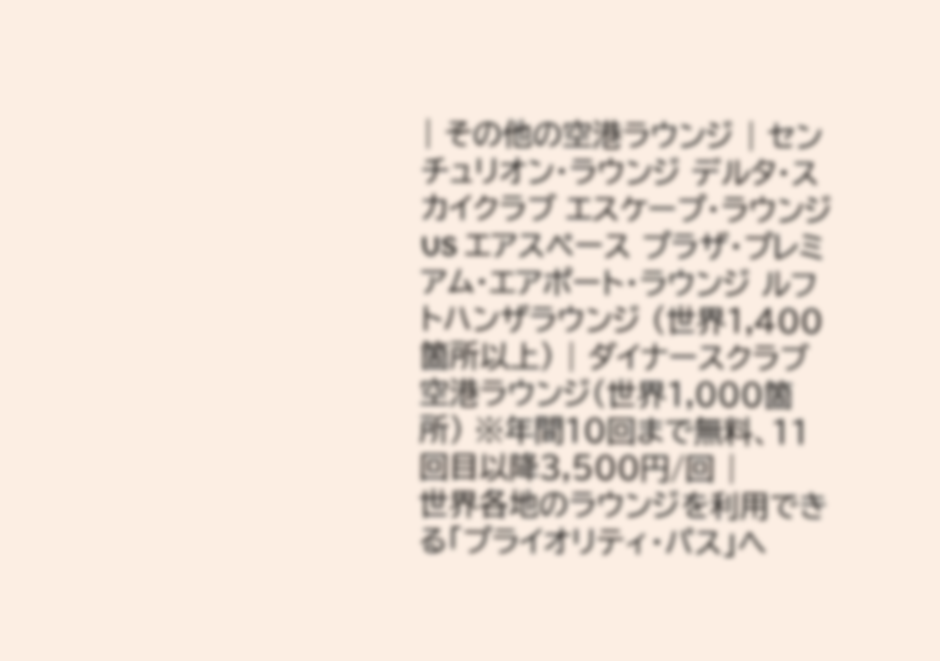| その他の空港ラウンジ | センチュリオン・ラウンジ デルタ・スカイクラブ エスケープ・ラウンジUS エアスペース プラザ・プレミアム・エアポート・ラウンジ ルフトハンザラウンジ (世界1,400箇所以上) | ダイナースクラブ空港ラウンジ(世界1,000箇所) ※年間10回まで無料、11回目以降3,500円/回 |
世界各地のラウンジを利用できる「プライオリティ・パス」へ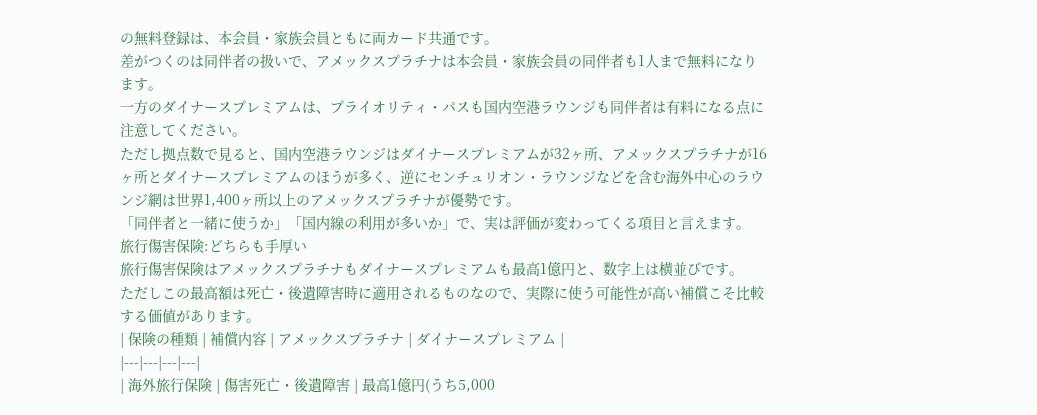の無料登録は、本会員・家族会員ともに両カード共通です。
差がつくのは同伴者の扱いで、アメックスプラチナは本会員・家族会員の同伴者も1人まで無料になります。
一方のダイナースプレミアムは、プライオリティ・パスも国内空港ラウンジも同伴者は有料になる点に注意してください。
ただし拠点数で見ると、国内空港ラウンジはダイナースプレミアムが32ヶ所、アメックスプラチナが16ヶ所とダイナースプレミアムのほうが多く、逆にセンチュリオン・ラウンジなどを含む海外中心のラウンジ網は世界1,400ヶ所以上のアメックスプラチナが優勢です。
「同伴者と一緒に使うか」「国内線の利用が多いか」で、実は評価が変わってくる項目と言えます。
旅行傷害保険:どちらも手厚い
旅行傷害保険はアメックスプラチナもダイナースプレミアムも最高1億円と、数字上は横並びです。
ただしこの最高額は死亡・後遺障害時に適用されるものなので、実際に使う可能性が高い補償こそ比較する価値があります。
| 保険の種類 | 補償内容 | アメックスプラチナ | ダイナースプレミアム |
|---|---|---|---|
| 海外旅行保険 | 傷害死亡・後遺障害 | 最高1億円(うち5,000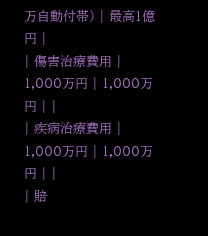万自動付帯) | 最高1億円 |
| 傷害治療費用 | 1,000万円 | 1,000万円 | |
| 疾病治療費用 | 1,000万円 | 1,000万円 | |
| 賠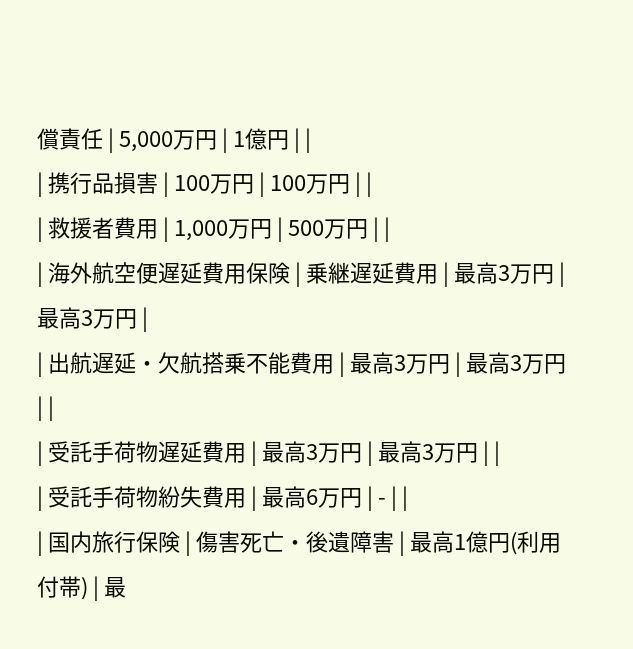償責任 | 5,000万円 | 1億円 | |
| 携行品損害 | 100万円 | 100万円 | |
| 救援者費用 | 1,000万円 | 500万円 | |
| 海外航空便遅延費用保険 | 乗継遅延費用 | 最高3万円 | 最高3万円 |
| 出航遅延・欠航搭乗不能費用 | 最高3万円 | 最高3万円 | |
| 受託手荷物遅延費用 | 最高3万円 | 最高3万円 | |
| 受託手荷物紛失費用 | 最高6万円 | - | |
| 国内旅行保険 | 傷害死亡・後遺障害 | 最高1億円(利用付帯) | 最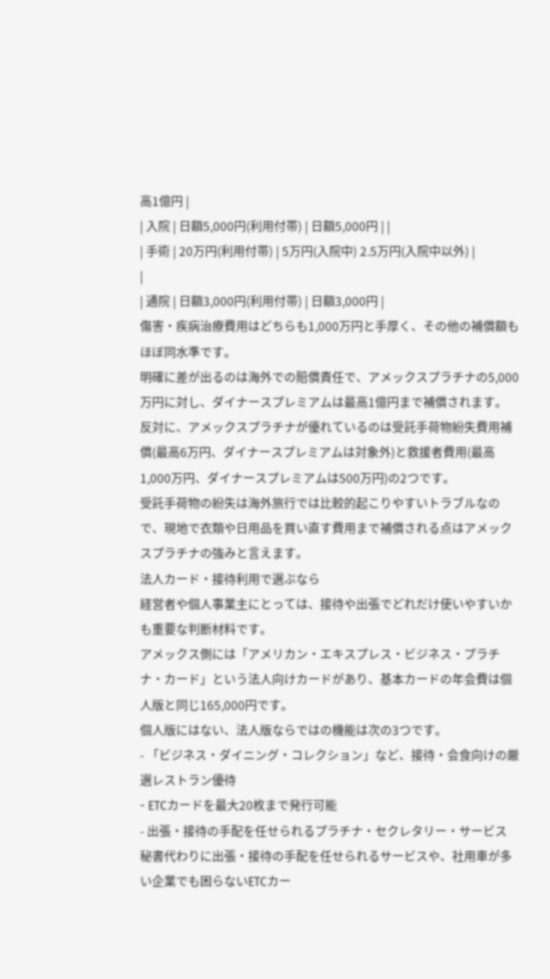高1億円 |
| 入院 | 日額5,000円(利用付帯) | 日額5,000円 | |
| 手術 | 20万円(利用付帯) | 5万円(入院中) 2.5万円(入院中以外) |
|
| 通院 | 日額3,000円(利用付帯) | 日額3,000円 |
傷害・疾病治療費用はどちらも1,000万円と手厚く、その他の補償額もほぼ同水準です。
明確に差が出るのは海外での賠償責任で、アメックスプラチナの5,000万円に対し、ダイナースプレミアムは最高1億円まで補償されます。
反対に、アメックスプラチナが優れているのは受託手荷物紛失費用補償(最高6万円、ダイナースプレミアムは対象外)と救援者費用(最高1,000万円、ダイナースプレミアムは500万円)の2つです。
受託手荷物の紛失は海外旅行では比較的起こりやすいトラブルなので、現地で衣類や日用品を買い直す費用まで補償される点はアメックスプラチナの強みと言えます。
法人カード・接待利用で選ぶなら
経営者や個人事業主にとっては、接待や出張でどれだけ使いやすいかも重要な判断材料です。
アメックス側には「アメリカン・エキスプレス・ビジネス・プラチナ・カード」という法人向けカードがあり、基本カードの年会費は個人版と同じ165,000円です。
個人版にはない、法人版ならではの機能は次の3つです。
- 「ビジネス・ダイニング・コレクション」など、接待・会食向けの厳選レストラン優待
- ETCカードを最大20枚まで発行可能
- 出張・接待の手配を任せられるプラチナ・セクレタリー・サービス
秘書代わりに出張・接待の手配を任せられるサービスや、社用車が多い企業でも困らないETCカー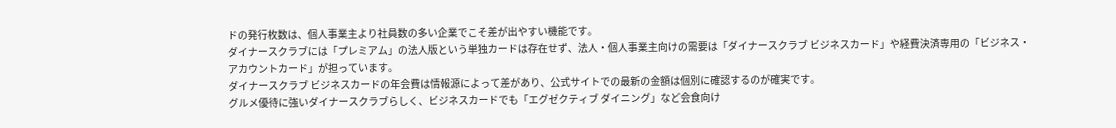ドの発行枚数は、個人事業主より社員数の多い企業でこそ差が出やすい機能です。
ダイナースクラブには「プレミアム」の法人版という単独カードは存在せず、法人・個人事業主向けの需要は「ダイナースクラブ ビジネスカード」や経費決済専用の「ビジネス・アカウントカード」が担っています。
ダイナースクラブ ビジネスカードの年会費は情報源によって差があり、公式サイトでの最新の金額は個別に確認するのが確実です。
グルメ優待に強いダイナースクラブらしく、ビジネスカードでも「エグゼクティブ ダイニング」など会食向け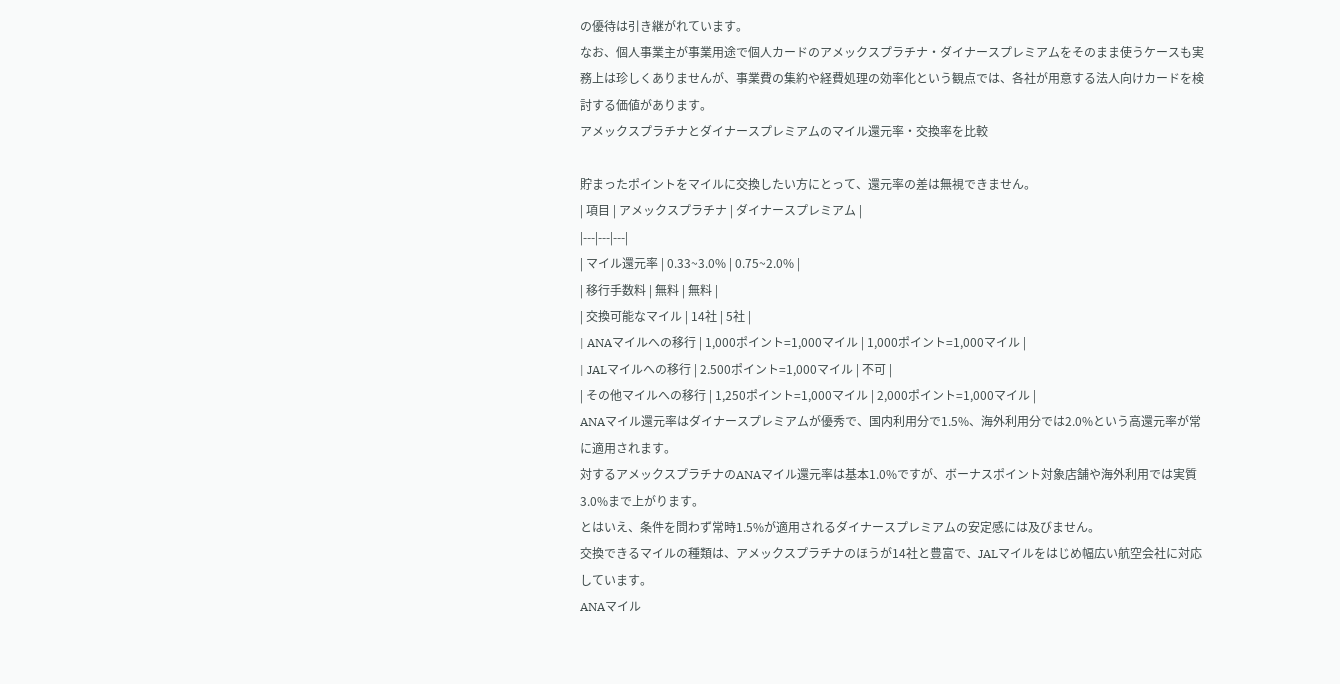の優待は引き継がれています。
なお、個人事業主が事業用途で個人カードのアメックスプラチナ・ダイナースプレミアムをそのまま使うケースも実務上は珍しくありませんが、事業費の集約や経費処理の効率化という観点では、各社が用意する法人向けカードを検討する価値があります。
アメックスプラチナとダイナースプレミアムのマイル還元率・交換率を比較

貯まったポイントをマイルに交換したい方にとって、還元率の差は無視できません。
| 項目 | アメックスプラチナ | ダイナースプレミアム |
|---|---|---|
| マイル還元率 | 0.33~3.0% | 0.75~2.0% |
| 移行手数料 | 無料 | 無料 |
| 交換可能なマイル | 14社 | 5社 |
| ANAマイルへの移行 | 1,000ポイント=1,000マイル | 1,000ポイント=1,000マイル |
| JALマイルへの移行 | 2.500ポイント=1,000マイル | 不可 |
| その他マイルへの移行 | 1,250ポイント=1,000マイル | 2,000ポイント=1,000マイル |
ANAマイル還元率はダイナースプレミアムが優秀で、国内利用分で1.5%、海外利用分では2.0%という高還元率が常に適用されます。
対するアメックスプラチナのANAマイル還元率は基本1.0%ですが、ボーナスポイント対象店舗や海外利用では実質3.0%まで上がります。
とはいえ、条件を問わず常時1.5%が適用されるダイナースプレミアムの安定感には及びません。
交換できるマイルの種類は、アメックスプラチナのほうが14社と豊富で、JALマイルをはじめ幅広い航空会社に対応しています。
ANAマイル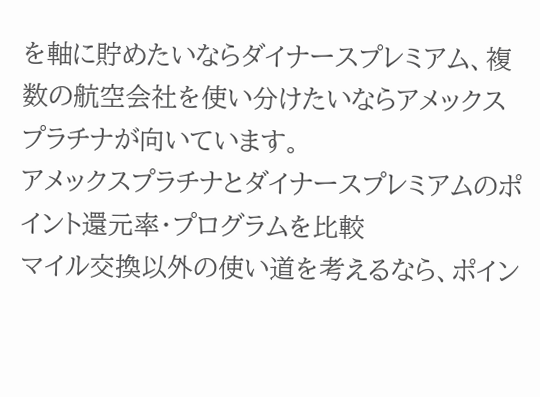を軸に貯めたいならダイナースプレミアム、複数の航空会社を使い分けたいならアメックスプラチナが向いています。
アメックスプラチナとダイナースプレミアムのポイント還元率・プログラムを比較
マイル交換以外の使い道を考えるなら、ポイン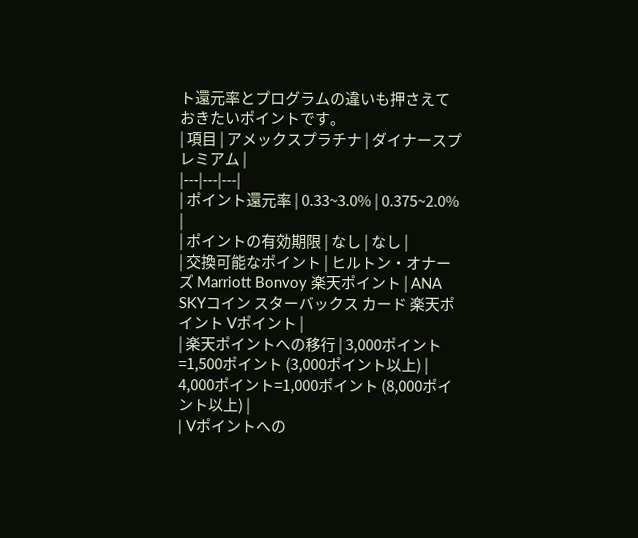ト還元率とプログラムの違いも押さえておきたいポイントです。
| 項目 | アメックスプラチナ | ダイナースプレミアム |
|---|---|---|
| ポイント還元率 | 0.33~3.0% | 0.375~2.0% |
| ポイントの有効期限 | なし | なし |
| 交換可能なポイント | ヒルトン・オナーズ Marriott Bonvoy 楽天ポイント | ANA SKYコイン スターバックス カード 楽天ポイント Vポイント |
| 楽天ポイントへの移行 | 3,000ポイント=1,500ポイント (3,000ポイント以上) | 4,000ポイント=1,000ポイント (8,000ポイント以上) |
| Vポイントへの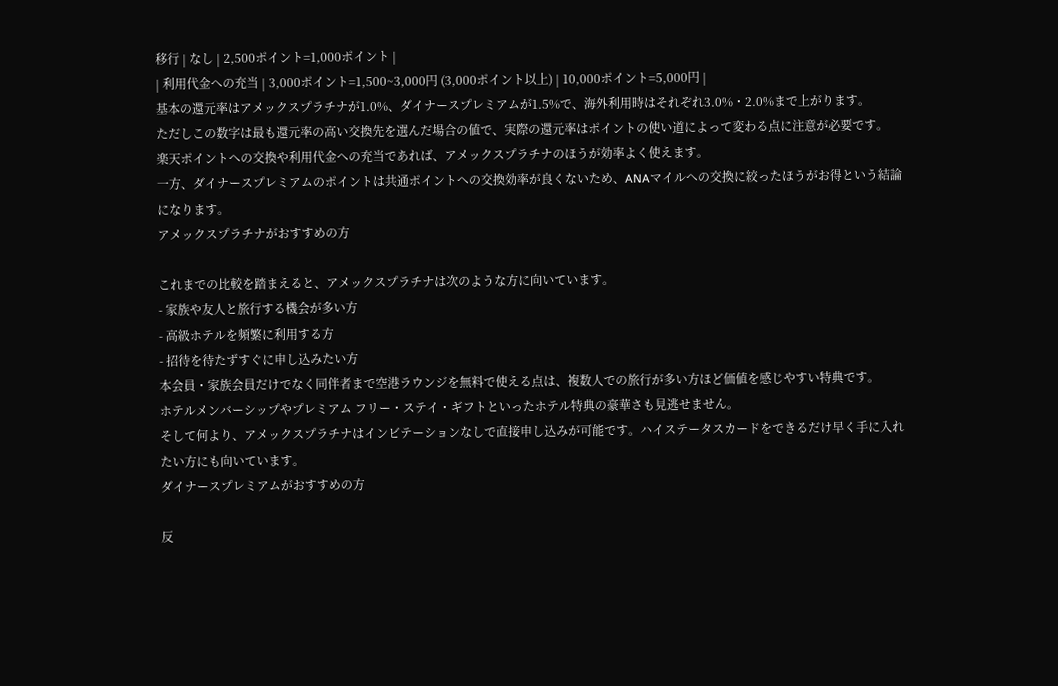移行 | なし | 2,500ポイント=1,000ポイント |
| 利用代金への充当 | 3,000ポイント=1,500~3,000円 (3,000ポイント以上) | 10,000ポイント=5,000円 |
基本の還元率はアメックスプラチナが1.0%、ダイナースプレミアムが1.5%で、海外利用時はそれぞれ3.0%・2.0%まで上がります。
ただしこの数字は最も還元率の高い交換先を選んだ場合の値で、実際の還元率はポイントの使い道によって変わる点に注意が必要です。
楽天ポイントへの交換や利用代金への充当であれば、アメックスプラチナのほうが効率よく使えます。
一方、ダイナースプレミアムのポイントは共通ポイントへの交換効率が良くないため、ANAマイルへの交換に絞ったほうがお得という結論になります。
アメックスプラチナがおすすめの方

これまでの比較を踏まえると、アメックスプラチナは次のような方に向いています。
- 家族や友人と旅行する機会が多い方
- 高級ホテルを頻繁に利用する方
- 招待を待たずすぐに申し込みたい方
本会員・家族会員だけでなく同伴者まで空港ラウンジを無料で使える点は、複数人での旅行が多い方ほど価値を感じやすい特典です。
ホテルメンバーシップやプレミアム フリー・ステイ・ギフトといったホテル特典の豪華さも見逃せません。
そして何より、アメックスプラチナはインビテーションなしで直接申し込みが可能です。ハイステータスカードをできるだけ早く手に入れたい方にも向いています。
ダイナースプレミアムがおすすめの方

反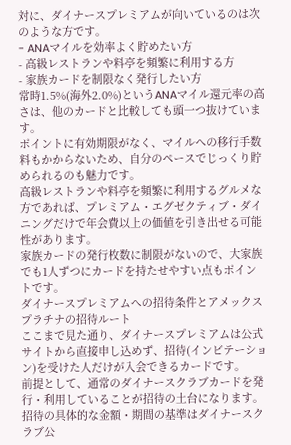対に、ダイナースプレミアムが向いているのは次のような方です。
- ANAマイルを効率よく貯めたい方
- 高級レストランや料亭を頻繁に利用する方
- 家族カードを制限なく発行したい方
常時1.5%(海外2.0%)というANAマイル還元率の高さは、他のカードと比較しても頭一つ抜けています。
ポイントに有効期限がなく、マイルへの移行手数料もかからないため、自分のペースでじっくり貯められるのも魅力です。
高級レストランや料亭を頻繁に利用するグルメな方であれば、プレミアム・エグゼクティブ・ダイニングだけで年会費以上の価値を引き出せる可能性があります。
家族カードの発行枚数に制限がないので、大家族でも1人ずつにカードを持たせやすい点もポイントです。
ダイナースプレミアムへの招待条件とアメックスプラチナの招待ルート
ここまで見た通り、ダイナースプレミアムは公式サイトから直接申し込めず、招待(インビテーション)を受けた人だけが入会できるカードです。
前提として、通常のダイナースクラブカードを発行・利用していることが招待の土台になります。
招待の具体的な金額・期間の基準はダイナースクラブ公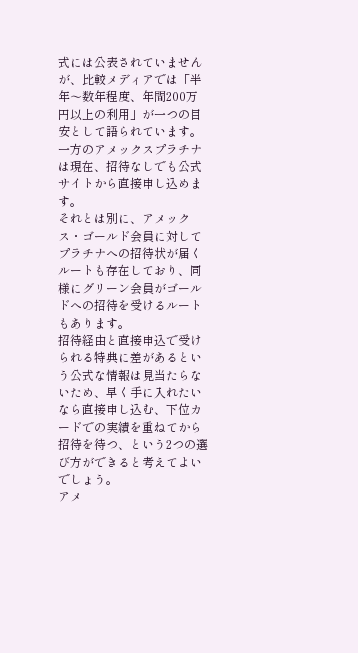式には公表されていませんが、比較メディアでは「半年〜数年程度、年間200万円以上の利用」が一つの目安として語られています。
一方のアメックスプラチナは現在、招待なしでも公式サイトから直接申し込めます。
それとは別に、アメックス・ゴールド会員に対してプラチナへの招待状が届くルートも存在しており、同様にグリーン会員がゴールドへの招待を受けるルートもあります。
招待経由と直接申込で受けられる特典に差があるという公式な情報は見当たらないため、早く手に入れたいなら直接申し込む、下位カードでの実績を重ねてから招待を待つ、という2つの選び方ができると考えてよいでしょう。
アメ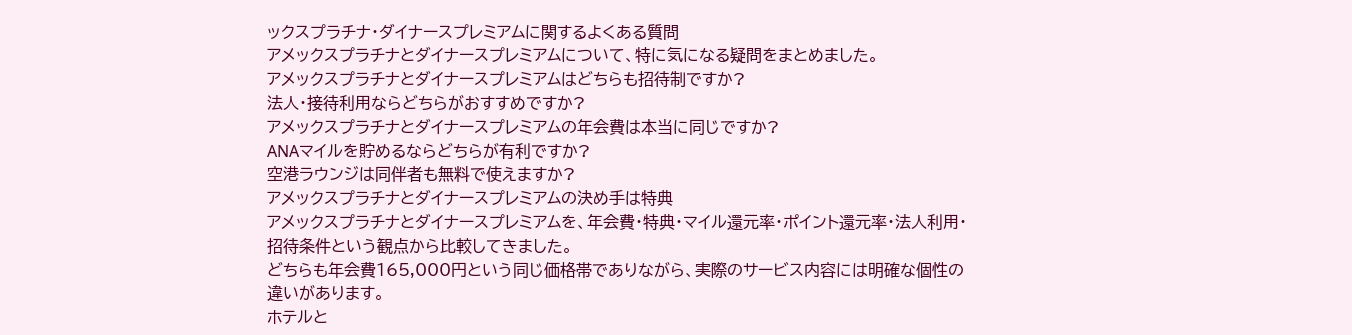ックスプラチナ・ダイナースプレミアムに関するよくある質問
アメックスプラチナとダイナースプレミアムについて、特に気になる疑問をまとめました。
アメックスプラチナとダイナースプレミアムはどちらも招待制ですか?
法人・接待利用ならどちらがおすすめですか?
アメックスプラチナとダイナースプレミアムの年会費は本当に同じですか?
ANAマイルを貯めるならどちらが有利ですか?
空港ラウンジは同伴者も無料で使えますか?
アメックスプラチナとダイナースプレミアムの決め手は特典
アメックスプラチナとダイナースプレミアムを、年会費・特典・マイル還元率・ポイント還元率・法人利用・招待条件という観点から比較してきました。
どちらも年会費165,000円という同じ価格帯でありながら、実際のサービス内容には明確な個性の違いがあります。
ホテルと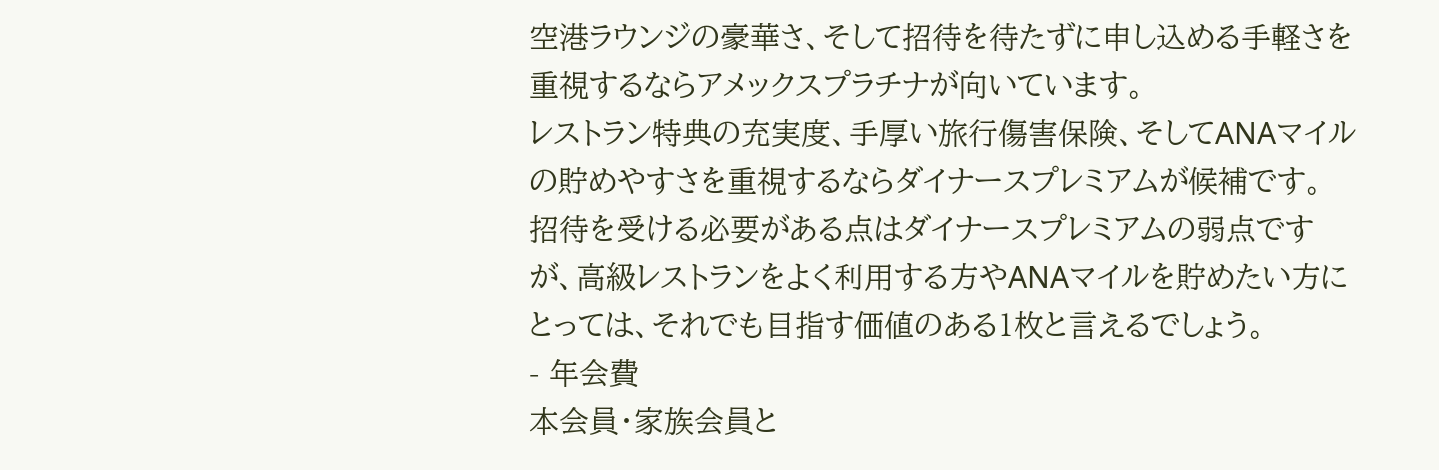空港ラウンジの豪華さ、そして招待を待たずに申し込める手軽さを重視するならアメックスプラチナが向いています。
レストラン特典の充実度、手厚い旅行傷害保険、そしてANAマイルの貯めやすさを重視するならダイナースプレミアムが候補です。
招待を受ける必要がある点はダイナースプレミアムの弱点ですが、高級レストランをよく利用する方やANAマイルを貯めたい方にとっては、それでも目指す価値のある1枚と言えるでしょう。
- 年会費
本会員・家族会員と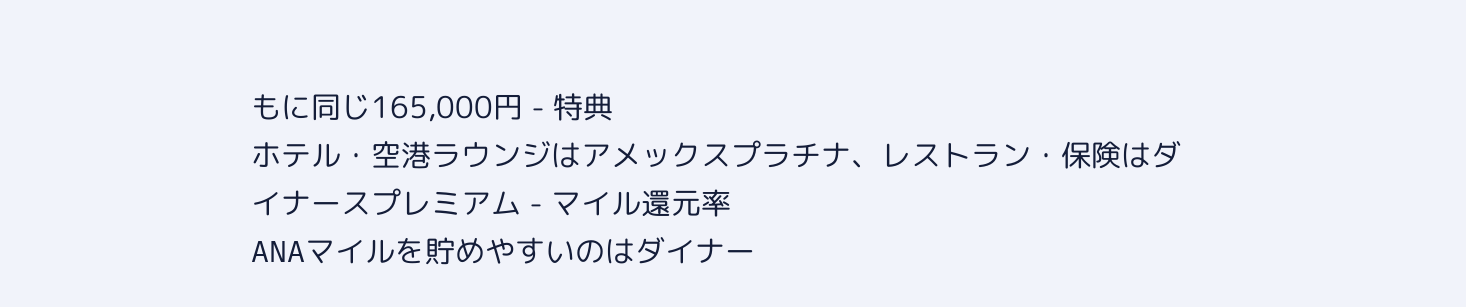もに同じ165,000円 - 特典
ホテル・空港ラウンジはアメックスプラチナ、レストラン・保険はダイナースプレミアム - マイル還元率
ANAマイルを貯めやすいのはダイナー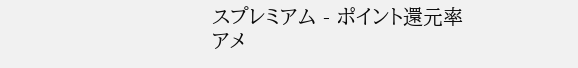スプレミアム - ポイント還元率
アメ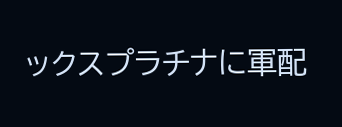ックスプラチナに軍配